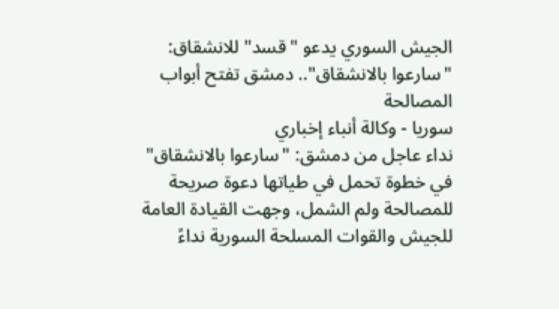الجيش السوري يدعو "قسد" للانشقاق: "سارعوا بالانشقاق".. دمشق تفتح أبواب المصالحة
سوريا - وكالة أنباء إخباري
نداء عاجل من دمشق: "سارعوا بالانشقاق"
في خطوة تحمل في طياتها دعوة صريحة للمصالحة ولم الشمل، وجهت القيادة العامة للجيش والقوات المسلحة السورية نداءً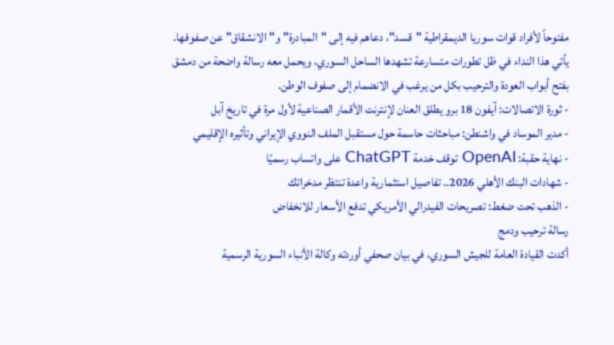مفتوحاً لأفراد قوات سوريا الديمقراطية "قسد"، دعاهم فيه إلى "المبادرة" و"الانشقاق" عن صفوفها. يأتي هذا النداء في ظل تطورات متسارعة تشهدها الساحل السوري، ويحمل معه رسالة واضحة من دمشق بفتح أبواب العودة والترحيب بكل من يرغب في الانضمام إلى صفوف الوطن.
- ثورة الاتصالات: آيفون 18 برو يطلق العنان لإنترنت الأقمار الصناعية لأول مرة في تاريخ آبل
- مدير الموساد في واشنطن: مباحثات حاسمة حول مستقبل الملف النووي الإيراني وتأثيره الإقليمي
- نهاية حقبة: OpenAI توقف خدمة ChatGPT على واتساب رسميًا
- شهادات البنك الأهلي 2026.. تفاصيل استثمارية واعدة تنتظر مدخراتك
- الذهب تحت ضغط: تصريحات الفيدرالي الأمريكي تدفع الأسعار للانخفاض
رسالة ترحيب ودمج
أكدت القيادة العامة للجيش السوري، في بيان صحفي أوردته وكالة الأنباء السورية الرسمية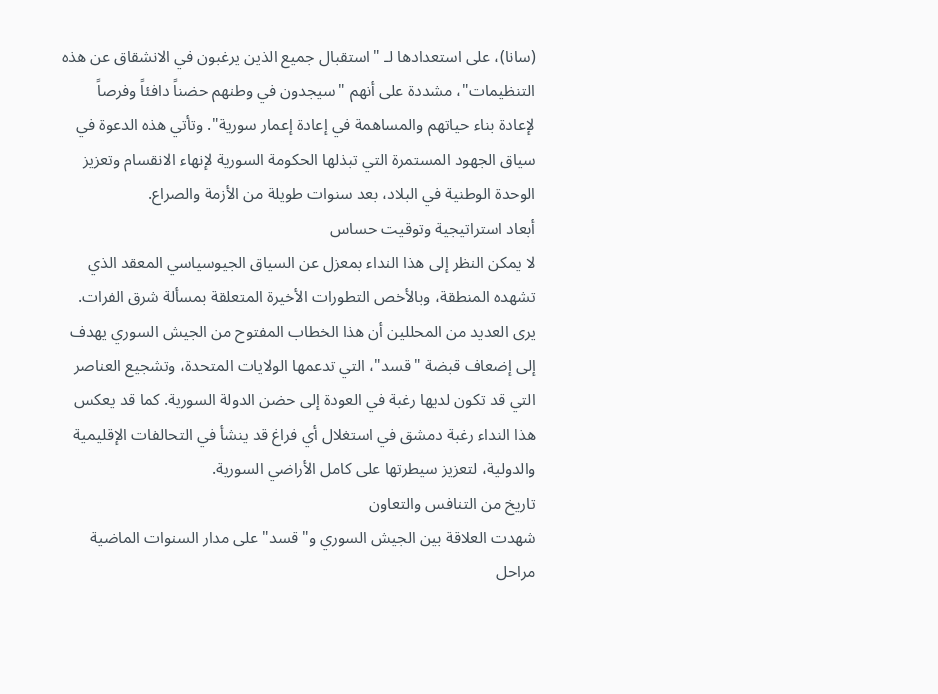(سانا)، على استعدادها لـ "استقبال جميع الذين يرغبون في الانشقاق عن هذه التنظيمات"، مشددة على أنهم "سيجدون في وطنهم حضناً دافئاً وفرصاً لإعادة بناء حياتهم والمساهمة في إعادة إعمار سورية". وتأتي هذه الدعوة في سياق الجهود المستمرة التي تبذلها الحكومة السورية لإنهاء الانقسام وتعزيز الوحدة الوطنية في البلاد، بعد سنوات طويلة من الأزمة والصراع.
أبعاد استراتيجية وتوقيت حساس
لا يمكن النظر إلى هذا النداء بمعزل عن السياق الجيوسياسي المعقد الذي تشهده المنطقة، وبالأخص التطورات الأخيرة المتعلقة بمسألة شرق الفرات. يرى العديد من المحللين أن هذا الخطاب المفتوح من الجيش السوري يهدف إلى إضعاف قبضة "قسد"، التي تدعمها الولايات المتحدة، وتشجيع العناصر التي قد تكون لديها رغبة في العودة إلى حضن الدولة السورية. كما قد يعكس هذا النداء رغبة دمشق في استغلال أي فراغ قد ينشأ في التحالفات الإقليمية والدولية، لتعزيز سيطرتها على كامل الأراضي السورية.
تاريخ من التنافس والتعاون
شهدت العلاقة بين الجيش السوري و"قسد" على مدار السنوات الماضية مراحل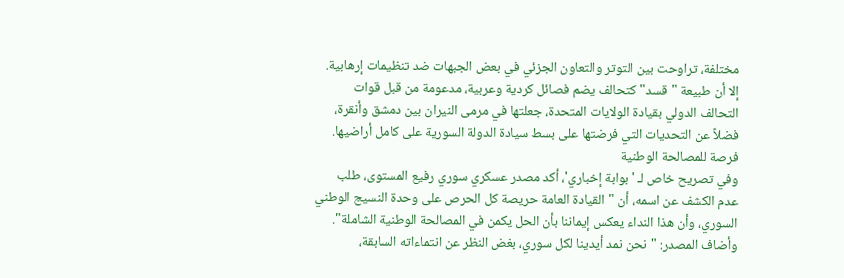مختلفة، تراوحت بين التوتر والتعاون الجزئي في بعض الجبهات ضد تنظيمات إرهابية. إلا أن طبيعة "قسد" كتحالف يضم فصائل كردية وعربية، مدعومة من قبل قوات التحالف الدولي بقيادة الولايات المتحدة، جعلتها في مرمى النيران بين دمشق وأنقرة، فضلاً عن التحديات التي فرضتها على بسط سيادة الدولة السورية على كامل أراضيها.
فرصة للمصالحة الوطنية
وفي تصريح خاص لـ 'بوابة إخباري'، أكد مصدر عسكري سوري رفيع المستوى، طلب عدم الكشف عن اسمه، أن "القيادة العامة حريصة كل الحرص على وحدة النسيج الوطني السوري، وأن هذا النداء يعكس إيماننا بأن الحل يكمن في المصالحة الوطنية الشاملة". وأضاف المصدر: "نحن نمد أيدينا لكل سوري، بغض النظر عن انتماءاته السابقة،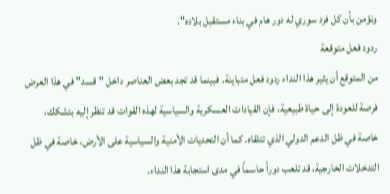ونؤمن بأن كل فرد سوري له دور هام في بناء مستقبل بلاده".
ردود فعل متوقعة
من المتوقع أن يثير هذا النداء ردود فعل متباينة. فبينما قد تجد بعض العناصر داخل "قسد" في هذا العرض فرصة للعودة إلى حياة طبيعية، فإن القيادات العسكرية والسياسية لهذه القوات قد تنظر إليه بتشكك، خاصة في ظل الدعم الدولي الذي تتلقاه. كما أن التحديات الأمنية والسياسية على الأرض، خاصة في ظل التدخلات الخارجية، قد تلعب دوراً حاسماً في مدى استجابة هذا النداء.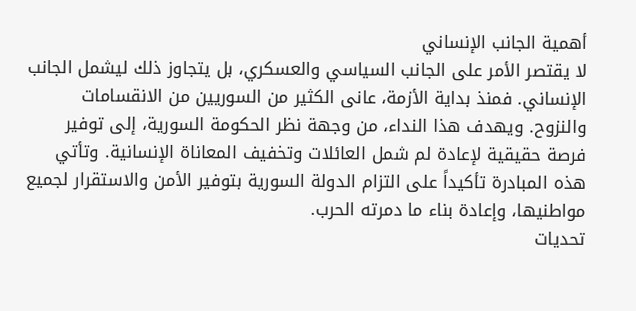أهمية الجانب الإنساني
لا يقتصر الأمر على الجانب السياسي والعسكري، بل يتجاوز ذلك ليشمل الجانب الإنساني. فمنذ بداية الأزمة، عانى الكثير من السوريين من الانقسامات والنزوح. ويهدف هذا النداء، من وجهة نظر الحكومة السورية، إلى توفير فرصة حقيقية لإعادة لم شمل العائلات وتخفيف المعاناة الإنسانية. وتأتي هذه المبادرة تأكيداً على التزام الدولة السورية بتوفير الأمن والاستقرار لجميع مواطنيها، وإعادة بناء ما دمرته الحرب.
تحديات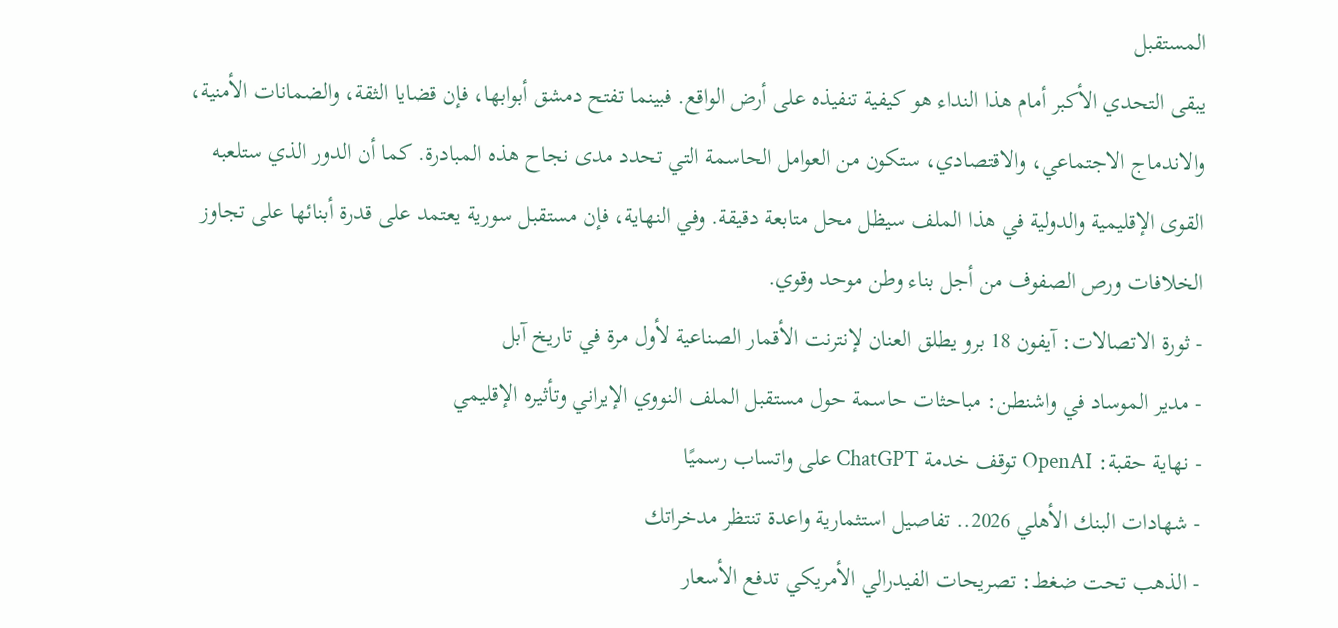المستقبل
يبقى التحدي الأكبر أمام هذا النداء هو كيفية تنفيذه على أرض الواقع. فبينما تفتح دمشق أبوابها، فإن قضايا الثقة، والضمانات الأمنية، والاندماج الاجتماعي، والاقتصادي، ستكون من العوامل الحاسمة التي تحدد مدى نجاح هذه المبادرة. كما أن الدور الذي ستلعبه القوى الإقليمية والدولية في هذا الملف سيظل محل متابعة دقيقة. وفي النهاية، فإن مستقبل سورية يعتمد على قدرة أبنائها على تجاوز الخلافات ورص الصفوف من أجل بناء وطن موحد وقوي.
- ثورة الاتصالات: آيفون 18 برو يطلق العنان لإنترنت الأقمار الصناعية لأول مرة في تاريخ آبل
- مدير الموساد في واشنطن: مباحثات حاسمة حول مستقبل الملف النووي الإيراني وتأثيره الإقليمي
- نهاية حقبة: OpenAI توقف خدمة ChatGPT على واتساب رسميًا
- شهادات البنك الأهلي 2026.. تفاصيل استثمارية واعدة تنتظر مدخراتك
- الذهب تحت ضغط: تصريحات الفيدرالي الأمريكي تدفع الأسعار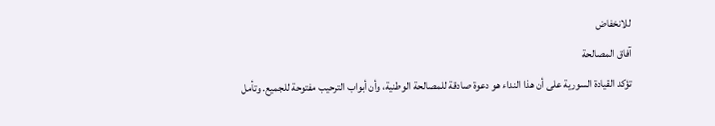للانخفاض
آفاق المصالحة
تؤكد القيادة السورية على أن هذا النداء هو دعوة صادقة للمصالحة الوطنية، وأن أبواب الترحيب مفتوحة للجميع. وتأمل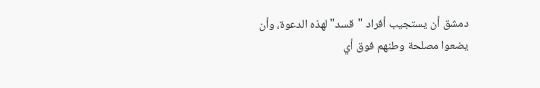دمشق أن يستجيب أفراد "قسد" لهذه الدعوة، وأن يضعوا مصلحة وطنهم فوق أي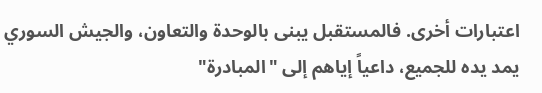اعتبارات أخرى. فالمستقبل يبنى بالوحدة والتعاون، والجيش السوري يمد يده للجميع، داعياً إياهم إلى "المبادرة"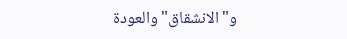و"الانشقاق" والعودة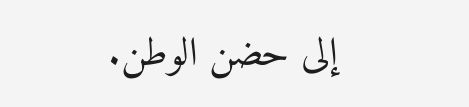إلى حضن الوطن.